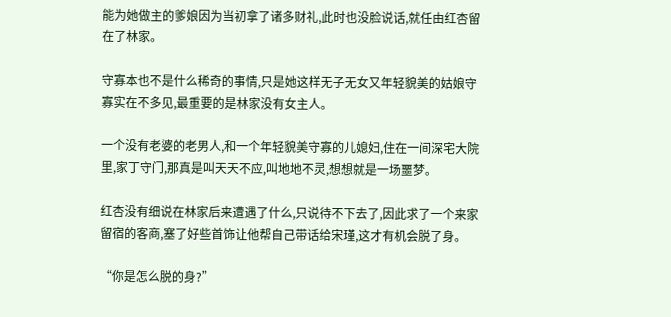能为她做主的爹娘因为当初拿了诸多财礼,此时也没脸说话,就任由红杏留在了林家。

守寡本也不是什么稀奇的事情,只是她这样无子无女又年轻貌美的姑娘守寡实在不多见,最重要的是林家没有女主人。

一个没有老婆的老男人,和一个年轻貌美守寡的儿媳妇,住在一间深宅大院里,家丁守门,那真是叫天天不应,叫地地不灵,想想就是一场噩梦。

红杏没有细说在林家后来遭遇了什么,只说待不下去了,因此求了一个来家留宿的客商,塞了好些首饰让他帮自己带话给宋瑾,这才有机会脱了身。

“你是怎么脱的身?”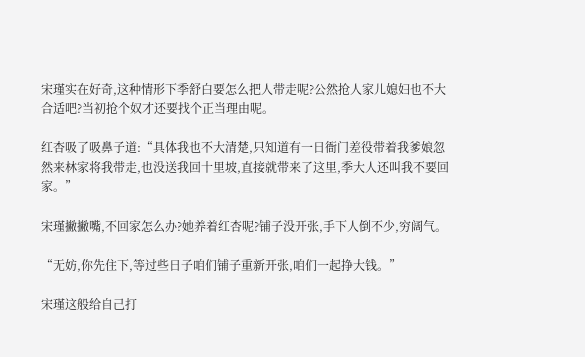宋瑾实在好奇,这种情形下季舒白要怎么把人带走呢?公然抢人家儿媳妇也不大合适吧?当初抢个奴才还要找个正当理由呢。

红杏吸了吸鼻子道:“具体我也不大清楚,只知道有一日衙门差役带着我爹娘忽然来林家将我带走,也没送我回十里坡,直接就带来了这里,季大人还叫我不要回家。”

宋瑾撇撇嘴,不回家怎么办?她养着红杏呢?铺子没开张,手下人倒不少,穷阔气。

“无妨,你先住下,等过些日子咱们铺子重新开张,咱们一起挣大钱。”

宋瑾这般给自己打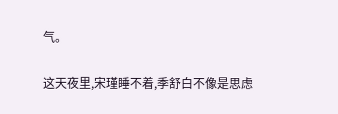气。

这天夜里,宋瑾睡不着,季舒白不像是思虑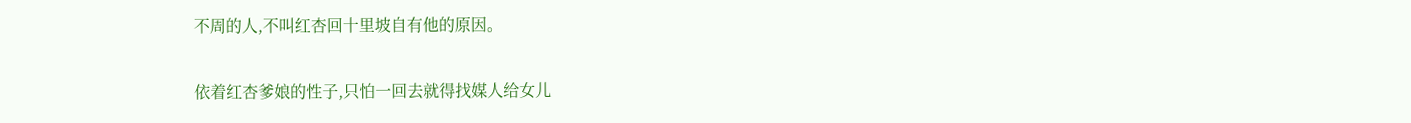不周的人,不叫红杏回十里坡自有他的原因。

依着红杏爹娘的性子,只怕一回去就得找媒人给女儿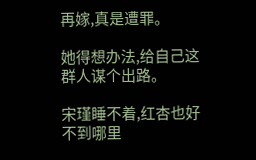再嫁,真是遭罪。

她得想办法,给自己这群人谋个出路。

宋瑾睡不着,红杏也好不到哪里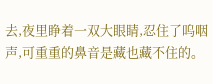去,夜里睁着一双大眼睛,忍住了呜咽声,可重重的鼻音是藏也藏不住的。